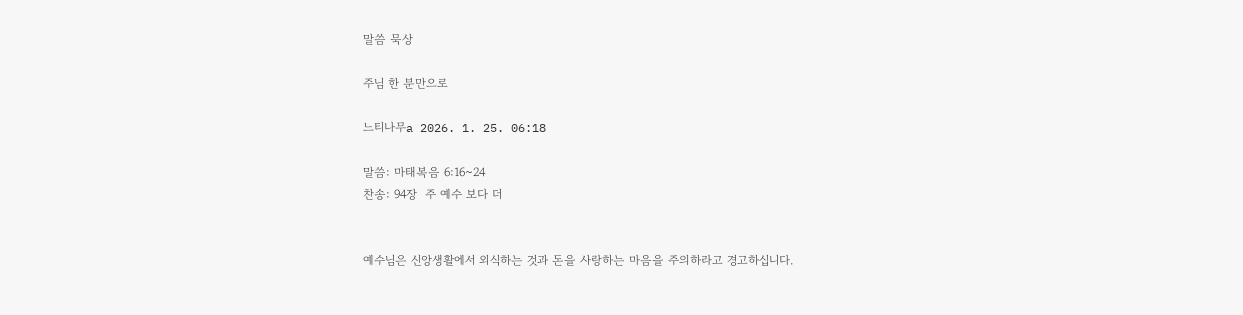말씀 묵상

주님 한 분만으로

느티나무a 2026. 1. 25. 06:18

말씀: 마태복음 6:16~24
찬송: 94장  주 예수 보다 더


예수님은 신앙생활에서 외식하는 것과 돈을 사랑하는 마음을 주의하라고 경고하십니다.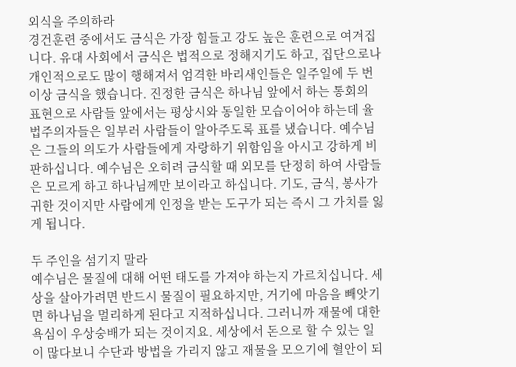외식을 주의하라
경건훈련 중에서도 금식은 가장 힘들고 강도 높은 훈련으로 여겨집니다. 유대 사회에서 금식은 법적으로 정해지기도 하고, 집단으로나 개인적으로도 많이 행해져서 엄격한 바리새인들은 일주일에 두 번 이상 금식을 했습니다. 진정한 금식은 하나님 앞에서 하는 통회의 표현으로 사람들 앞에서는 평상시와 동일한 모습이어야 하는데 율법주의자들은 일부러 사람들이 알아주도록 표를 냈습니다. 예수님은 그들의 의도가 사람들에게 자랑하기 위함임을 아시고 강하게 비판하십니다. 예수님은 오히려 금식할 때 외모를 단정히 하여 사람들은 모르게 하고 하나님께만 보이라고 하십니다. 기도, 금식, 봉사가 귀한 것이지만 사람에게 인정을 받는 도구가 되는 즉시 그 가치를 잃게 됩니다.

두 주인을 섬기지 말라
예수님은 물질에 대해 어떤 태도를 가져야 하는지 가르치십니다. 세상을 살아가려면 반드시 물질이 필요하지만, 거기에 마음을 빼앗기면 하나님을 멀리하게 된다고 지적하십니다. 그러니까 재물에 대한 욕심이 우상숭배가 되는 것이지요. 세상에서 돈으로 할 수 있는 일이 많다보니 수단과 방법을 가리지 않고 재물을 모으기에 혈안이 되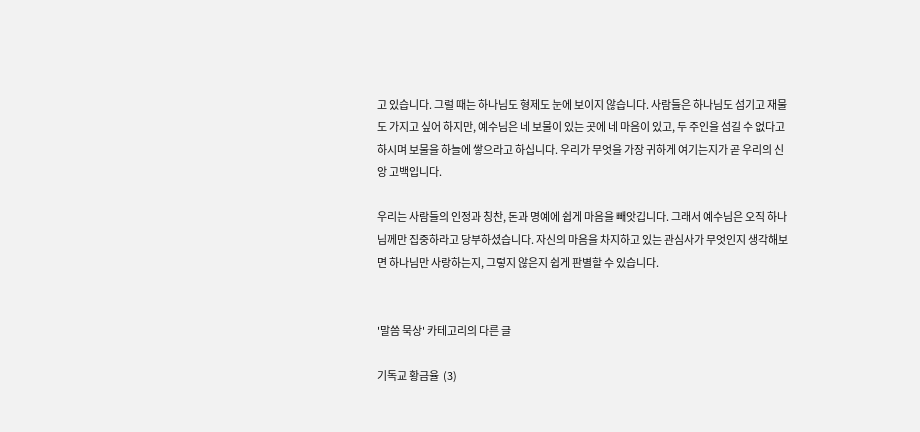고 있습니다. 그럴 때는 하나님도 형제도 눈에 보이지 않습니다. 사람들은 하나님도 섬기고 재물도 가지고 싶어 하지만, 예수님은 네 보물이 있는 곳에 네 마음이 있고, 두 주인을 섬길 수 없다고 하시며 보물을 하늘에 쌓으라고 하십니다. 우리가 무엇을 가장 귀하게 여기는지가 곧 우리의 신앙 고백입니다.

우리는 사람들의 인정과 칭찬, 돈과 명예에 쉽게 마음을 빼앗깁니다. 그래서 예수님은 오직 하나님께만 집중하라고 당부하셨습니다. 자신의 마음을 차지하고 있는 관심사가 무엇인지 생각해보면 하나님만 사랑하는지, 그렇지 않은지 쉽게 판별할 수 있습니다.


'말씀 묵상' 카테고리의 다른 글

기독교 황금율  (3)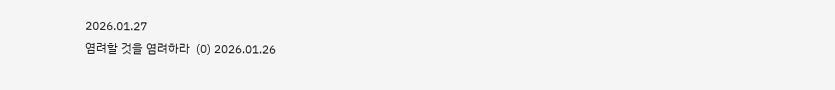2026.01.27
염려할 것을 염려하라  (0) 2026.01.26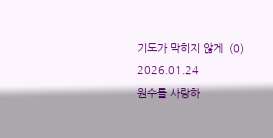기도가 막히지 않게  (0) 2026.01.24
원수를 사랑하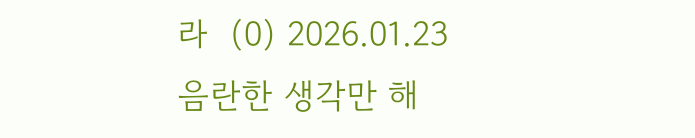라  (0) 2026.01.23
음란한 생각만 해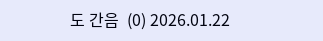도 간음  (0) 2026.01.22